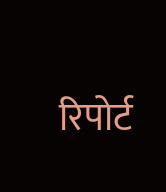रिपोर्ट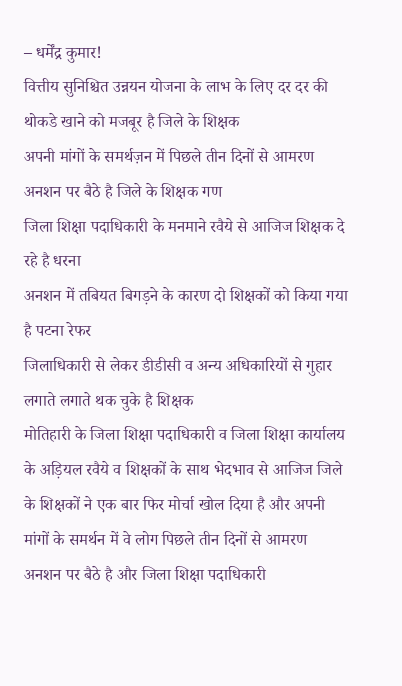– धर्मेंद्र कुमार!
वित्तीय सुनिश्चित उन्नयन योजना के लाभ के लिए दर दर की थोकडे खाने को मजबूर है जिले के शिक्षक
अपनी मांगों के समर्थज़न में पिछले तीन दिनों से आमरण अनशन पर बैठे है जिले के शिक्षक गण
जिला शिक्षा पदाधिकारी के मनमाने रवैये से आजिज शिक्षक दे रहे है धरना
अनशन में तबियत बिगड़ने के कारण दो शिक्षकों को किया गया है पटना रेफर
जिलाधिकारी से लेकर डीडीसी व अन्य अधिकारियों से गुहार लगाते लगाते थक चुके है शिक्षक
मोतिहारी के जिला शिक्षा पदाधिकारी व जिला शिक्षा कार्यालय के अड़ियल रवैये व शिक्षकों के साथ भेदभाव से आजिज जिले के शिक्षकों ने एक बार फिर मोर्चा खोल दिया है और अपनी मांगों के समर्थन में वे लोग पिछले तीन दिनों से आमरण अनशन पर बैठे है और जिला शिक्षा पदाधिकारी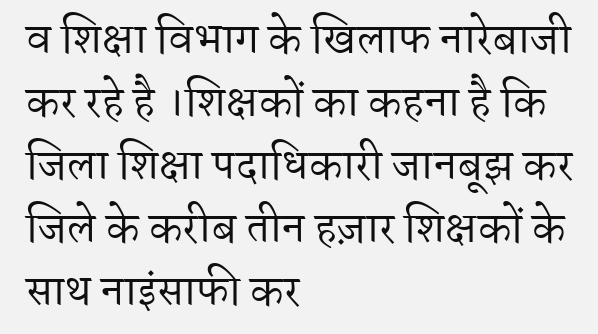व शिक्षा विभाग के खिलाफ नारेबाजी कर रहे है ।शिक्षकों का कहना है कि जिला शिक्षा पदाधिकारी जानबूझ कर जिले के करीब तीन हज़ार शिक्षकों के साथ नाइंसाफी कर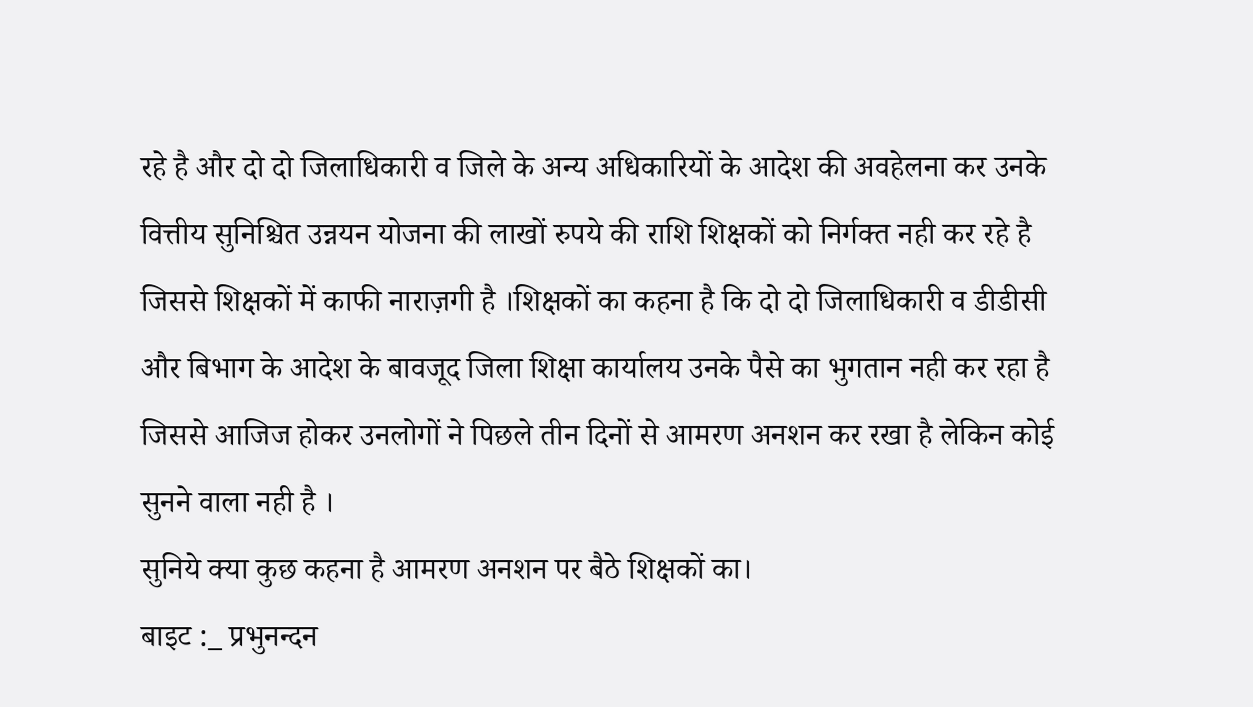रहे है और दो दो जिलाधिकारी व जिले के अन्य अधिकारियों के आदेश की अवहेलना कर उनके वित्तीय सुनिश्चित उन्नयन योजना की लाखों रुपये की राशि शिक्षकों को निर्गक्त नही कर रहे है जिससे शिक्षकों में काफी नाराज़गी है ।शिक्षकों का कहना है कि दो दो जिलाधिकारी व डीडीसी और बिभाग के आदेश के बावजूद जिला शिक्षा कार्यालय उनके पैसे का भुगतान नही कर रहा है जिससे आजिज होकर उनलोगों ने पिछले तीन दिनों से आमरण अनशन कर रखा है लेकिन कोई सुनने वाला नही है ।
सुनिये क्या कुछ कहना है आमरण अनशन पर बैठे शिक्षकों का।
बाइट :_ प्रभुनन्दन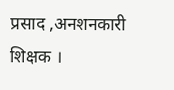प्रसाद ,अनशनकारी शिक्षक ।